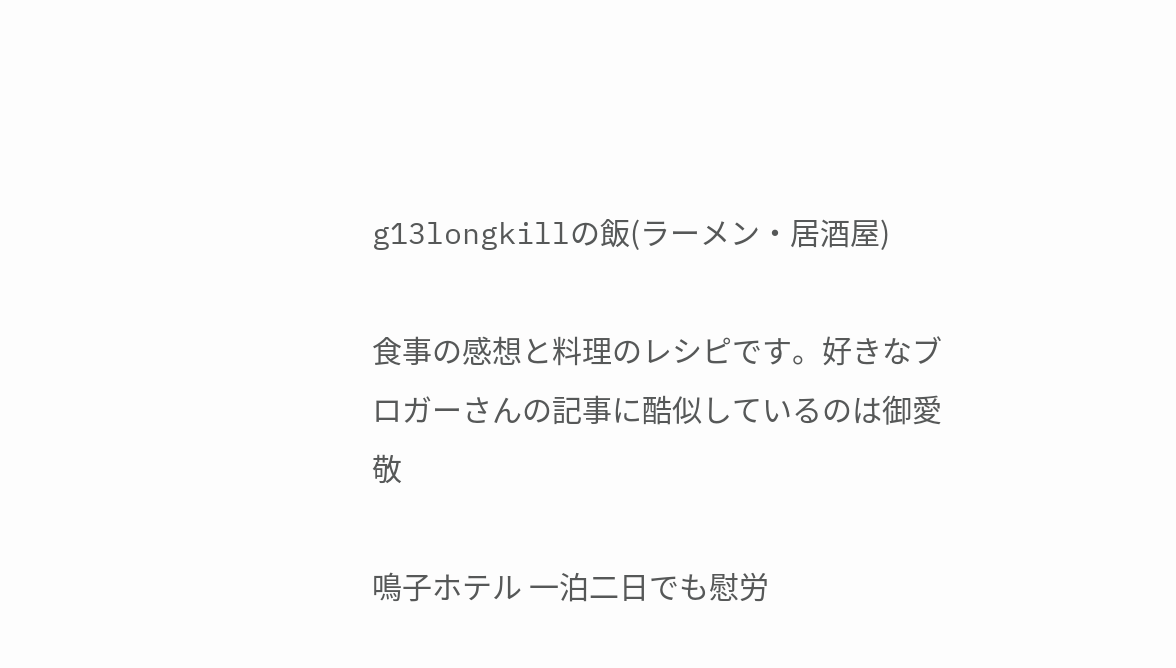g13longkillの飯(ラーメン・居酒屋)

食事の感想と料理のレシピです。好きなブロガーさんの記事に酷似しているのは御愛敬

鳴子ホテル 一泊二日でも慰労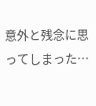意外と残念に思ってしまった⋯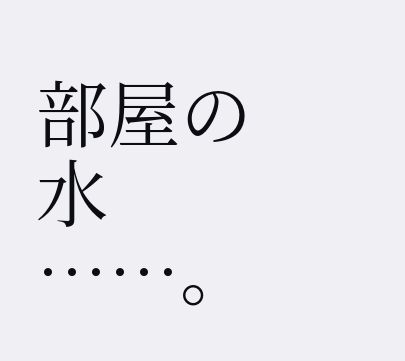部屋の水⋯⋯。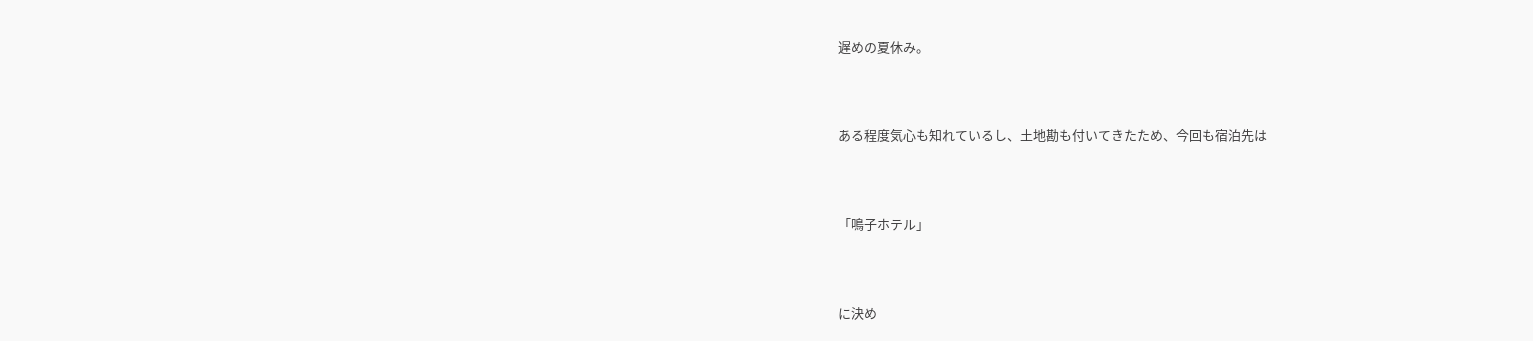遅めの夏休み。



ある程度気心も知れているし、土地勘も付いてきたため、今回も宿泊先は



「鳴子ホテル」



に決め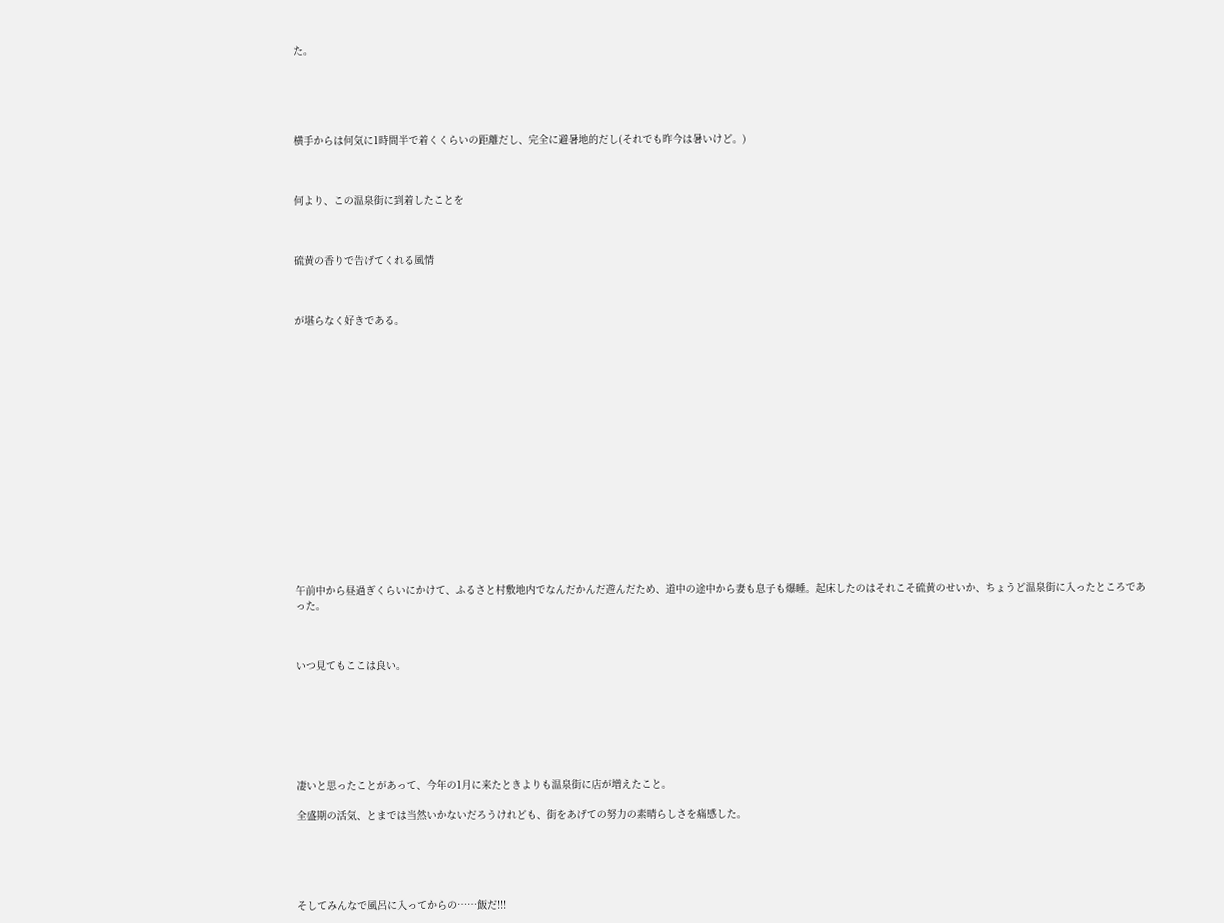た。





横手からは何気に1時間半で着くくらいの距離だし、完全に避暑地的だし(それでも昨今は暑いけど。)



何より、この温泉街に到着したことを



硫黄の香りで告げてくれる風情



が堪らなく好きである。

















午前中から昼過ぎくらいにかけて、ふるさと村敷地内でなんだかんだ遊んだため、道中の途中から妻も息子も爆睡。起床したのはそれこそ硫黄のせいか、ちょうど温泉街に入ったところであった。



いつ見てもここは良い。







凄いと思ったことがあって、今年の1月に来たときよりも温泉街に店が増えたこと。

全盛期の活気、とまでは当然いかないだろうけれども、街をあげての努力の素晴らしさを痛感した。





そしてみんなで風呂に入ってからの⋯⋯飯だ!!!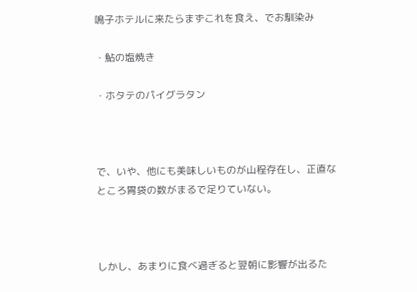鳴子ホテルに来たらまずこれを食え、でお馴染み

・鮎の塩焼き

・ホタテのパイグラタン



で、いや、他にも美味しいものが山程存在し、正直なところ胃袋の数がまるで足りていない。



しかし、あまりに食べ過ぎると翌朝に影響が出るた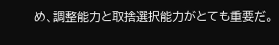め、調整能力と取捨選択能力がとても重要だ。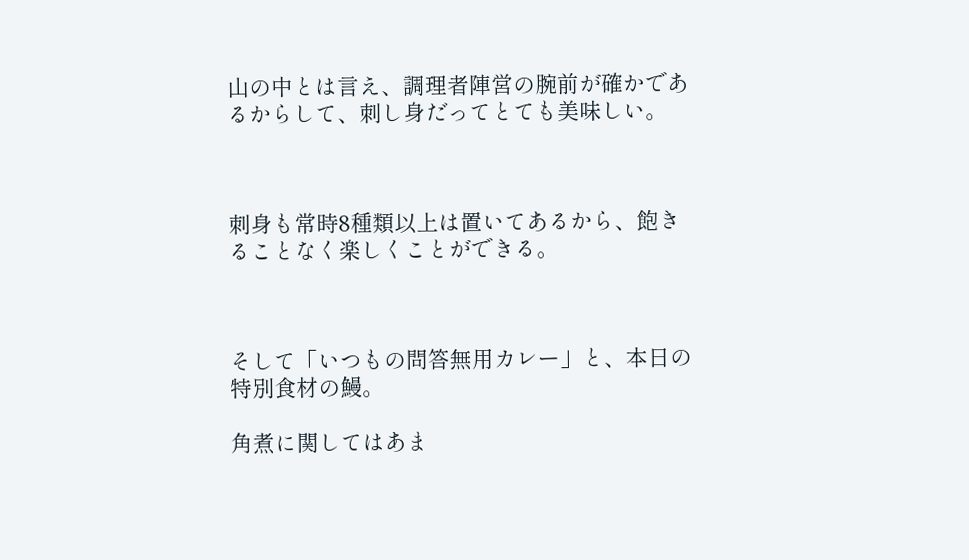山の中とは言え、調理者陣営の腕前が確かであるからして、刺し身だってとても美味しい。



刺身も常時8種類以上は置いてあるから、飽きることなく楽しくことができる。



そして「いつもの問答無用カレー」と、本日の特別食材の鰻。

角煮に関してはあま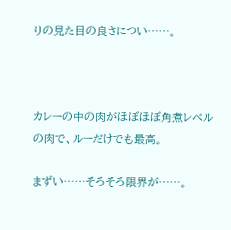りの見た目の良さについ⋯⋯。



カレーの中の肉がほぼほぼ角煮レベルの肉で、ルーだけでも最高。

まずい⋯⋯そろそろ限界が⋯⋯。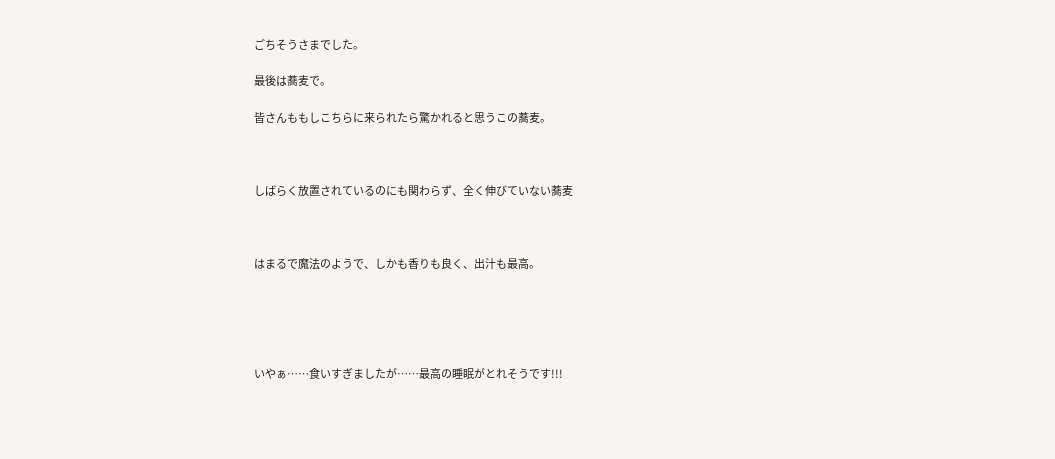ごちそうさまでした。

最後は蕎麦で。

皆さんももしこちらに来られたら驚かれると思うこの蕎麦。



しばらく放置されているのにも関わらず、全く伸びていない蕎麦



はまるで魔法のようで、しかも香りも良く、出汁も最高。





いやぁ⋯⋯食いすぎましたが⋯⋯最高の睡眠がとれそうです!!!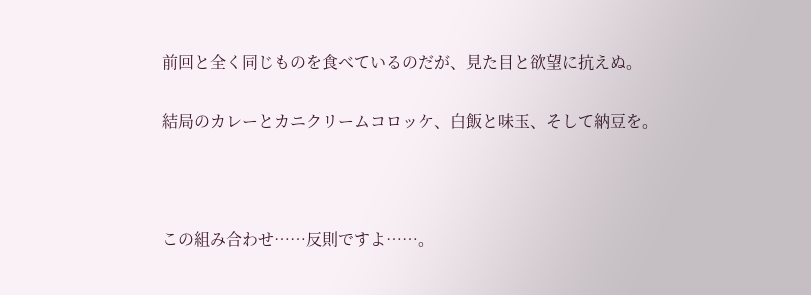前回と全く同じものを食べているのだが、見た目と欲望に抗えぬ。

結局のカレーとカニクリームコロッケ、白飯と味玉、そして納豆を。



この組み合わせ⋯⋯反則ですよ⋯⋯。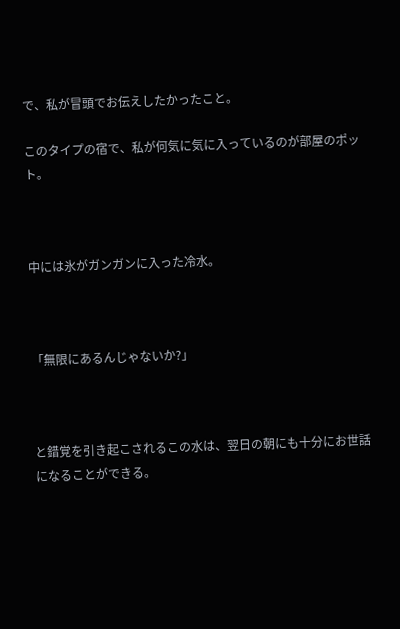で、私が冒頭でお伝えしたかったこと。

このタイプの宿で、私が何気に気に入っているのが部屋のポット。



中には氷がガンガンに入った冷水。



「無限にあるんじゃないか?」



と錯覚を引き起こされるこの水は、翌日の朝にも十分にお世話になることができる。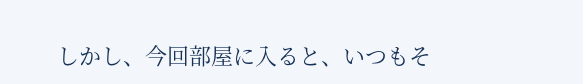しかし、今回部屋に入ると、いつもそ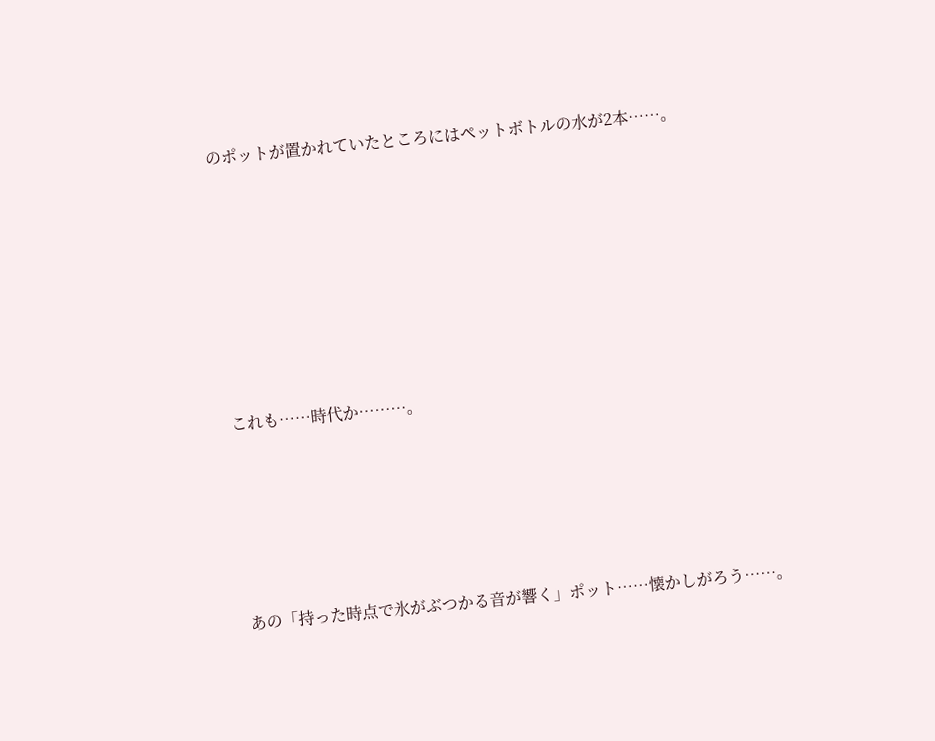のポットが置かれていたところにはペットボトルの水が2本⋯⋯。







これも⋯⋯時代か⋯⋯⋯。





あの「持った時点で氷がぶつかる音が響く」ポット⋯⋯懐かしがろう⋯⋯。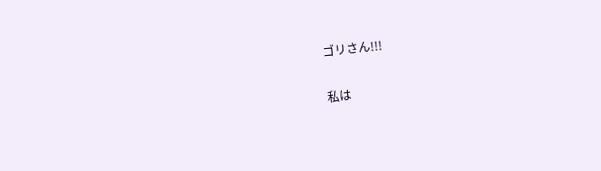ゴリさん!!!

私は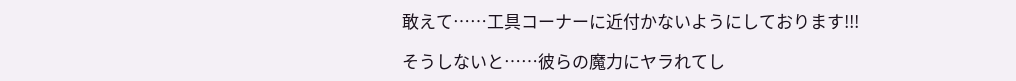敢えて⋯⋯工具コーナーに近付かないようにしております!!!

そうしないと⋯⋯彼らの魔力にヤラれてし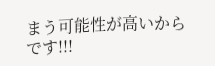まう可能性が高いからです!!!